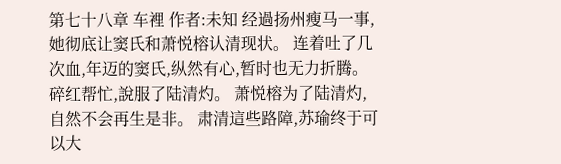第七十八章 车裡 作者:未知 经過扬州瘦马一事,她彻底让窦氏和萧悦榕认清现状。 连着吐了几次血,年迈的窦氏,纵然有心,暂时也无力折腾。 碎红帮忙,說服了陆清灼。 萧悦榕为了陆清灼,自然不会再生是非。 肃清這些路障,苏瑜终于可以大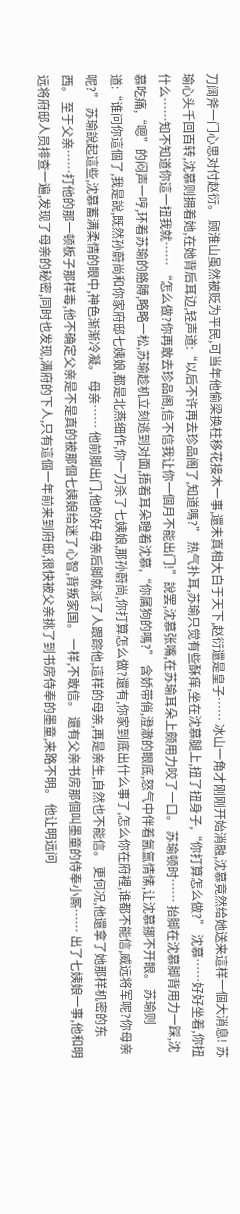刀阔斧一门心思对付赵衍。 顾淮山虽然被贬为平民,可当年他偷梁换柱移花接木一事,還未真相大白于天下,赵衍還是皇子…… 冰山一角才刚刚开始消融,沈慕竟然给她送来這样一個大消息! 苏瑜心头千回百转,沈慕则拥着她,在她背后耳边,轻声道:“以后不许再去珍品阁了,知道嗎?” 热气扑耳,苏瑜只觉有些酥痒,坐在沈慕腿上,扭了扭身子,“你打算怎么做?” 沈慕……好好坐着,你扭什么……知不知道你這一扭我就…… “怎么做?你再敢去珍品阁,信不信我让你一個月不能出门!”說罢,沈慕张嘴,在苏瑜耳朵上颇用力咬了一口。 苏瑜顿时…… 抬脚在沈慕脚背用力一踩,沈慕吃痛,“嗯”的闷声一哼,环着苏瑜的胳膊,略略一松,苏瑜趁机立刻逃到对面,捂着耳朵瞪着沈慕,“你属狗的嗎?” 含娇带俏,澄澈的眼底,怒气中伴着氤氲情愫,让沈慕挪不开眼。 苏瑜则道:“谁问你這個了,我是說,既然孙蔚尚和你家府邸七姨娘,都是北燕细作,你一刀杀了七姨娘,那孙蔚尚,你打算怎么做?還有,你家到底出什么事了,怎么你在府裡,谁都不能信,威远将军呢?你母亲呢?” 苏瑜說起這些,沈慕蓄满柔情的眼中,神色渐渐冷凝。 母亲…… 他前脚出门,他的好母亲后脚就派了人跟踪他,這样的母亲,再是亲生,自然也不能信。 更何况,他還拿了她那样机密的东西。 至于父亲……打他的那一顿板子那样毒,他不确定父亲是不是真的被那個七姨娘给迷了心智,背叛家国。 一样,不敢信。 還有父亲书房那個叫墨童的侍奉小厮…… 出了七姨娘一事,他和明远将府邸人员排查一遍,发现了母亲的秘密,同时也发现,满府的下人,只有這個一年前来到府邸,很快被父亲挑了到书房侍奉的墨童,来路不明。 他让明远问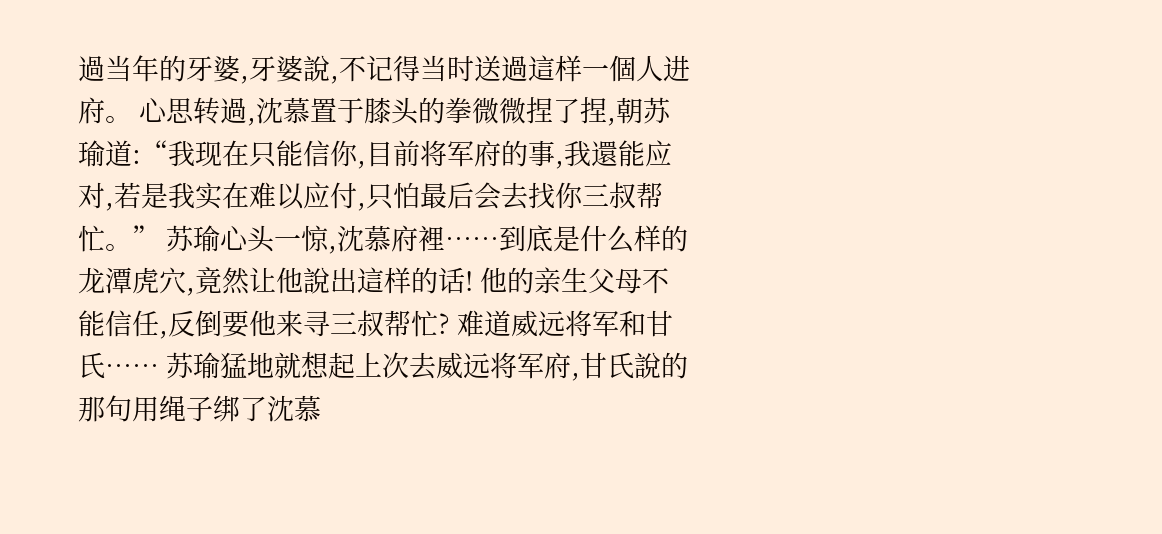過当年的牙婆,牙婆說,不记得当时送過這样一個人进府。 心思转過,沈慕置于膝头的拳微微捏了捏,朝苏瑜道:“我现在只能信你,目前将军府的事,我還能应对,若是我实在难以应付,只怕最后会去找你三叔帮忙。” 苏瑜心头一惊,沈慕府裡……到底是什么样的龙潭虎穴,竟然让他說出這样的话! 他的亲生父母不能信任,反倒要他来寻三叔帮忙? 难道威远将军和甘氏…… 苏瑜猛地就想起上次去威远将军府,甘氏說的那句用绳子绑了沈慕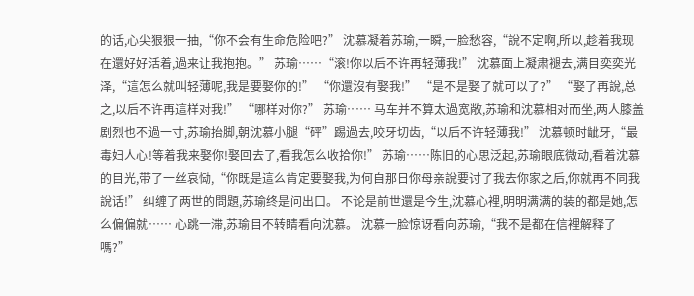的话,心尖狠狠一抽,“你不会有生命危险吧?” 沈慕凝着苏瑜,一瞬,一脸愁容,“說不定啊,所以,趁着我现在還好好活着,過来让我抱抱。” 苏瑜……“滚!你以后不许再轻薄我!” 沈慕面上凝肃褪去,满目奕奕光泽,“這怎么就叫轻薄呢,我是要娶你的!” “你還沒有娶我!” “是不是娶了就可以了?” “娶了再說,总之,以后不许再這样对我!” “哪样对你?” 苏瑜…… 马车并不算太過宽敞,苏瑜和沈慕相对而坐,两人膝盖剧烈也不過一寸,苏瑜抬脚,朝沈慕小腿“砰”踢過去,咬牙切齿,“以后不许轻薄我!” 沈慕顿时龇牙,“最毒妇人心!等着我来娶你!娶回去了,看我怎么收拾你!” 苏瑜……陈旧的心思泛起,苏瑜眼底微动,看着沈慕的目光,带了一丝哀恸,“你既是這么肯定要娶我,为何自那日你母亲說要讨了我去你家之后,你就再不同我說话!” 纠缠了两世的問題,苏瑜终是问出口。 不论是前世還是今生,沈慕心裡,明明满满的装的都是她,怎么偏偏就…… 心跳一滞,苏瑜目不转睛看向沈慕。 沈慕一脸惊讶看向苏瑜,“我不是都在信裡解释了嗎?”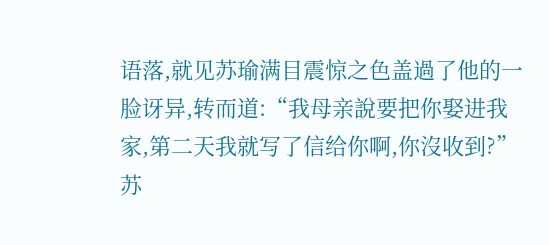语落,就见苏瑜满目震惊之色盖過了他的一脸讶异,转而道:“我母亲說要把你娶进我家,第二天我就写了信给你啊,你沒收到?” 苏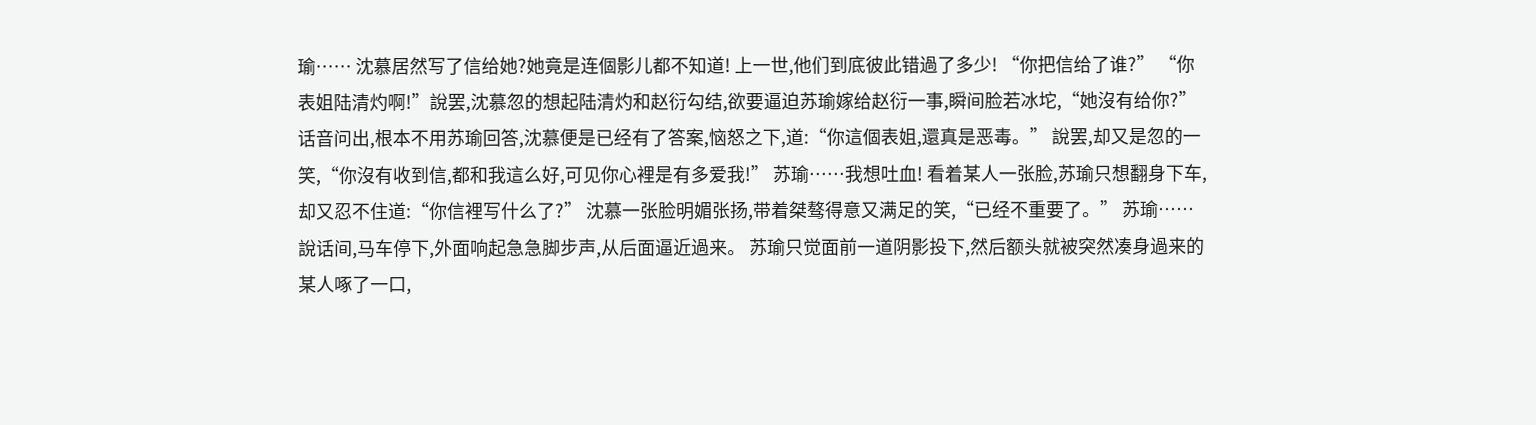瑜…… 沈慕居然写了信给她?她竟是连個影儿都不知道! 上一世,他们到底彼此错過了多少! “你把信给了谁?” “你表姐陆清灼啊!”說罢,沈慕忽的想起陆清灼和赵衍勾结,欲要逼迫苏瑜嫁给赵衍一事,瞬间脸若冰坨,“她沒有给你?” 话音问出,根本不用苏瑜回答,沈慕便是已经有了答案,恼怒之下,道:“你這個表姐,還真是恶毒。” 說罢,却又是忽的一笑,“你沒有收到信,都和我這么好,可见你心裡是有多爱我!” 苏瑜……我想吐血! 看着某人一张脸,苏瑜只想翻身下车,却又忍不住道:“你信裡写什么了?” 沈慕一张脸明媚张扬,带着桀骜得意又满足的笑,“已经不重要了。” 苏瑜…… 說话间,马车停下,外面响起急急脚步声,从后面逼近過来。 苏瑜只觉面前一道阴影投下,然后额头就被突然凑身過来的某人啄了一口,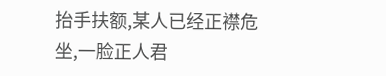抬手扶额,某人已经正襟危坐,一脸正人君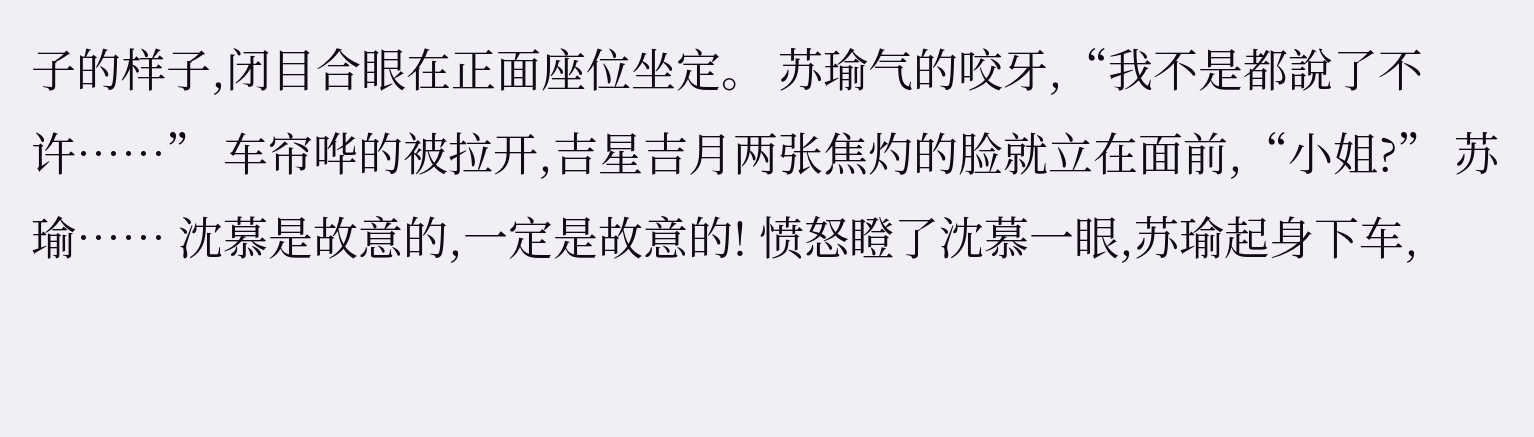子的样子,闭目合眼在正面座位坐定。 苏瑜气的咬牙,“我不是都說了不许……” 车帘哗的被拉开,吉星吉月两张焦灼的脸就立在面前,“小姐?” 苏瑜…… 沈慕是故意的,一定是故意的! 愤怒瞪了沈慕一眼,苏瑜起身下车,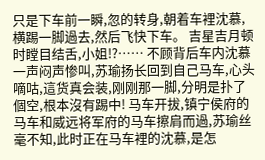只是下车前一瞬,忽的转身,朝着车裡沈慕,横踢一脚過去,然后飞快下车。 吉星吉月顿时瞠目结舌,小姐!?…… 不顾背后车内沈慕一声闷声惨叫,苏瑜扬长回到自己马车,心头嘀咕,這货真会装,刚刚那一脚,分明是扑了個空,根本沒有踢中! 马车开拔,镇宁侯府的马车和威远将军府的马车擦肩而過,苏瑜丝毫不知,此时正在马车裡的沈慕,是怎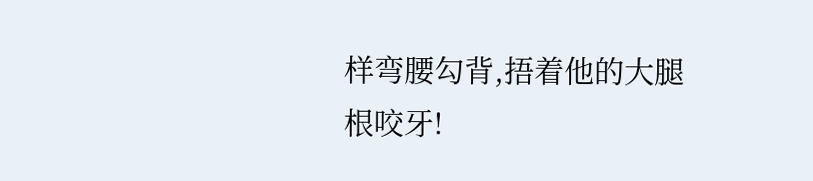样弯腰勾背,捂着他的大腿根咬牙!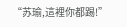“苏瑜,這裡你都踢!”